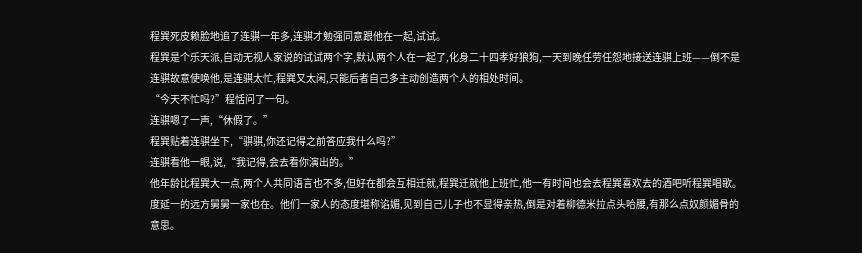程巽死皮赖脸地追了连骐一年多,连骐才勉强同意跟他在一起,试试。
程巽是个乐天派,自动无视人家说的试试两个字,默认两个人在一起了,化身二十四孝好狼狗,一天到晚任劳任怨地接送连骐上班——倒不是连骐故意使唤他,是连骐太忙,程巽又太闲,只能后者自己多主动创造两个人的相处时间。
“今天不忙吗?”程恬问了一句。
连骐嗯了一声,“休假了。”
程巽贴着连骐坐下,“骐骐,你还记得之前答应我什么吗?”
连骐看他一眼,说,“我记得,会去看你演出的。”
他年龄比程巽大一点,两个人共同语言也不多,但好在都会互相迁就,程巽迁就他上班忙,他一有时间也会去程巽喜欢去的酒吧听程巽唱歌。
度延一的远方舅舅一家也在。他们一家人的态度堪称谄媚,见到自己儿子也不显得亲热,倒是对着柳德米拉点头哈腰,有那么点奴颜媚骨的意思。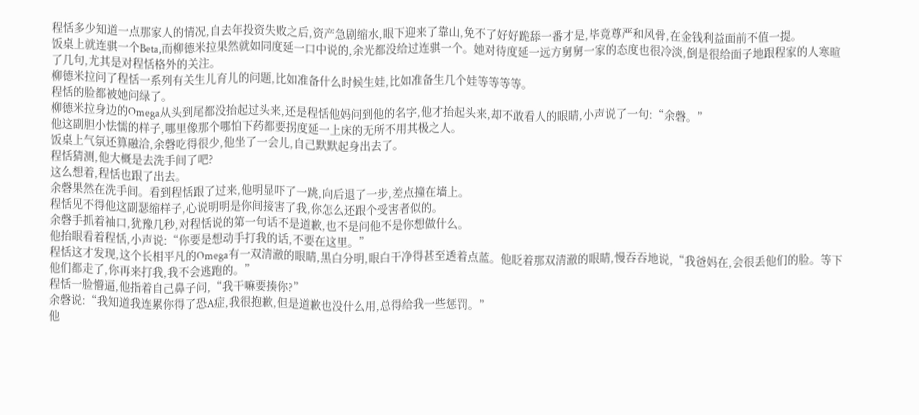程恬多少知道一点那家人的情况,自去年投资失败之后,资产急剧缩水,眼下迎来了靠山,免不了好好跪舔一番才是,毕竟尊严和风骨,在金钱利益面前不值一提。
饭桌上就连骐一个Beta,而柳德米拉果然就如同度延一口中说的,余光都没给过连骐一个。她对待度延一远方舅舅一家的态度也很冷淡,倒是很给面子地跟程家的人寒暄了几句,尤其是对程恬格外的关注。
柳德米拉问了程恬一系列有关生儿育儿的问题,比如准备什么时候生娃,比如准备生几个娃等等等等。
程恬的脸都被她问绿了。
柳德米拉身边的Omega从头到尾都没抬起过头来,还是程恬他妈问到他的名字,他才抬起头来,却不敢看人的眼睛,小声说了一句:“余磬。”
他这副胆小怯懦的样子,哪里像那个哪怕下药都要拐度延一上床的无所不用其极之人。
饭桌上气氛还算融洽,余磬吃得很少,他坐了一会儿,自己默默起身出去了。
程恬猜测,他大概是去洗手间了吧?
这么想着,程恬也跟了出去。
余磬果然在洗手间。看到程恬跟了过来,他明显吓了一跳,向后退了一步,差点撞在墙上。
程恬见不得他这副瑟缩样子,心说明明是你间接害了我,你怎么还跟个受害者似的。
余磬手抓着袖口,犹豫几秒,对程恬说的第一句话不是道歉,也不是问他不是你想做什么。
他抬眼看着程恬,小声说:“你要是想动手打我的话,不要在这里。”
程恬这才发现,这个长相平凡的Omega有一双清澈的眼睛,黑白分明,眼白干净得甚至透着点蓝。他眨着那双清澈的眼睛,慢吞吞地说,“我爸妈在,会很丢他们的脸。等下他们都走了,你再来打我,我不会逃跑的。”
程恬一脸懵逼,他指着自己鼻子问,“我干嘛要揍你?”
余磬说:“我知道我连累你得了恐A症,我很抱歉,但是道歉也没什么用,总得给我一些惩罚。”
他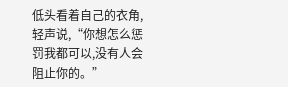低头看着自己的衣角,轻声说,“你想怎么惩罚我都可以,没有人会阻止你的。”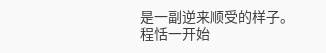是一副逆来顺受的样子。
程恬一开始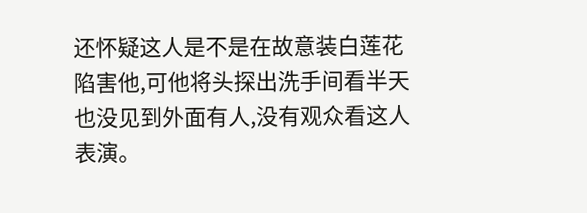还怀疑这人是不是在故意装白莲花陷害他,可他将头探出洗手间看半天也没见到外面有人,没有观众看这人表演。